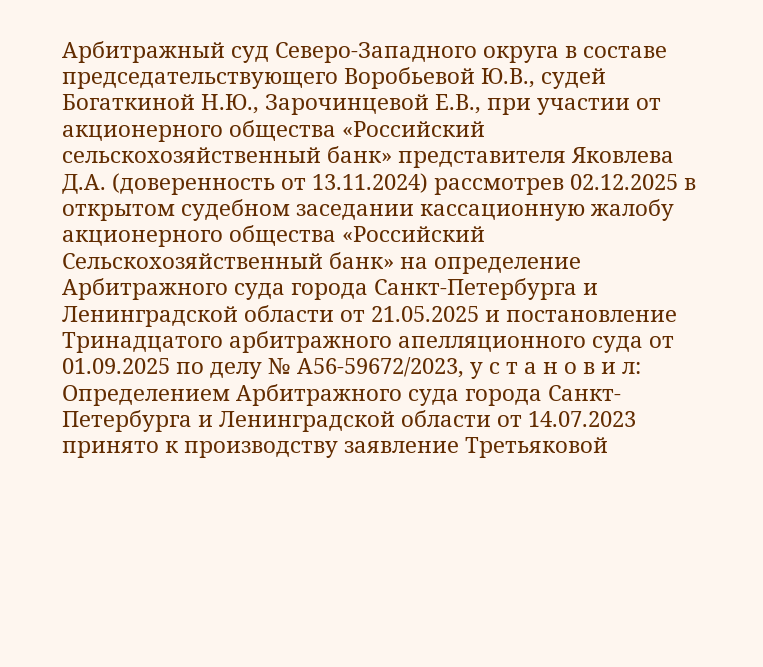Арбитражный суд Северо-Западного округа в составе председательствующего Воробьевой Ю.В., судей Богаткиной Н.Ю., Зарочинцевой Е.В., при участии от акционерного общества «Российский сельскохозяйственный банк» представителя Яковлева Д.А. (доверенность от 13.11.2024) рассмотрев 02.12.2025 в открытом судебном заседании кассационную жалобу акционерного общества «Российский Сельскохозяйственный банк» на определение Арбитражного суда города Санкт-Петербурга и Ленинградской области от 21.05.2025 и постановление Тринадцатого арбитражного апелляционного суда от 01.09.2025 по делу № А56-59672/2023, у с т а н о в и л: Определением Арбитражного суда города Санкт-Петербурга и Ленинградской области от 14.07.2023 принято к производству заявление Третьяковой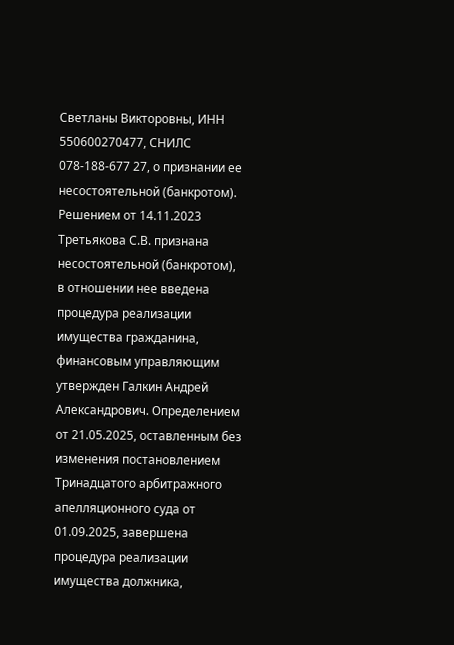Светланы Викторовны, ИНН 550600270477, СНИЛС 078-188-677 27, о признании ее несостоятельной (банкротом). Решением от 14.11.2023 Третьякова С.В. признана несостоятельной (банкротом), в отношении нее введена процедура реализации имущества гражданина, финансовым управляющим утвержден Галкин Андрей Александрович. Определением от 21.05.2025, оставленным без изменения постановлением Тринадцатого арбитражного апелляционного суда от 01.09.2025, завершена процедура реализации имущества должника,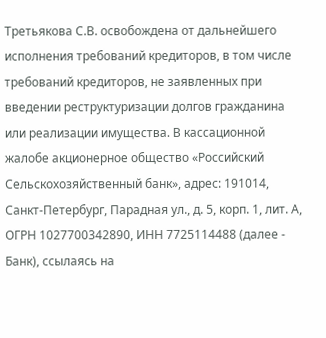Третьякова С.В. освобождена от дальнейшего исполнения требований кредиторов, в том числе требований кредиторов, не заявленных при введении реструктуризации долгов гражданина или реализации имущества. В кассационной жалобе акционерное общество «Российский Сельскохозяйственный банк», адрес: 191014, Санкт-Петербург, Парадная ул., д. 5, корп. 1, лит. А, ОГРН 1027700342890, ИНН 7725114488 (далее - Банк), ссылаясь на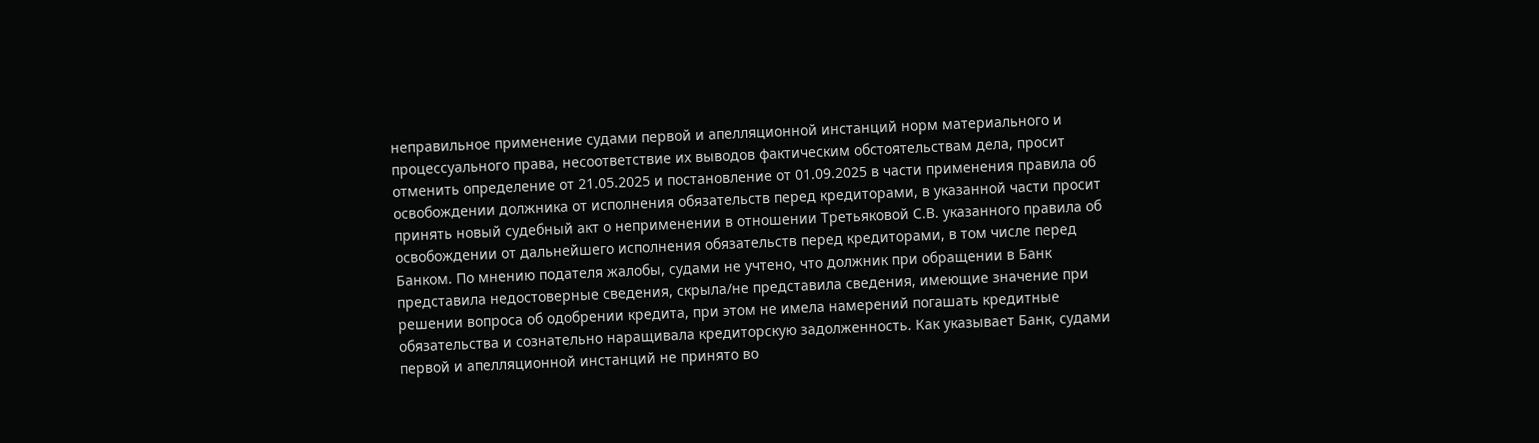неправильное применение судами первой и апелляционной инстанций норм материального и процессуального права, несоответствие их выводов фактическим обстоятельствам дела, просит отменить определение от 21.05.2025 и постановление от 01.09.2025 в части применения правила об освобождении должника от исполнения обязательств перед кредиторами, в указанной части просит принять новый судебный акт о неприменении в отношении Третьяковой С.В. указанного правила об освобождении от дальнейшего исполнения обязательств перед кредиторами, в том числе перед Банком. По мнению подателя жалобы, судами не учтено, что должник при обращении в Банк представила недостоверные сведения, скрыла/не представила сведения, имеющие значение при решении вопроса об одобрении кредита, при этом не имела намерений погашать кредитные обязательства и сознательно наращивала кредиторскую задолженность. Как указывает Банк, судами первой и апелляционной инстанций не принято во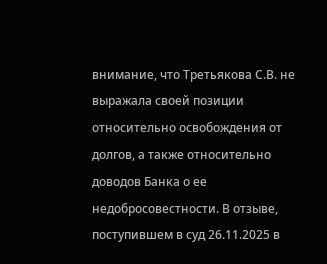внимание, что Третьякова С.В. не выражала своей позиции относительно освобождения от долгов, а также относительно доводов Банка о ее недобросовестности. В отзыве, поступившем в суд 26.11.2025 в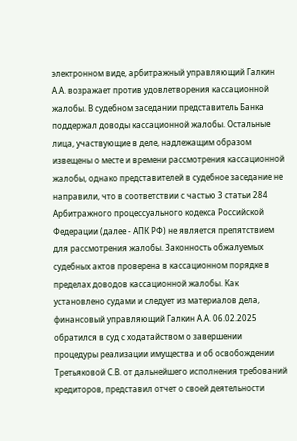электронном виде, арбитражный управляющий Галкин А.А. возражает против удовлетворения кассационной жалобы. В судебном заседании представитель Банка поддержал доводы кассационной жалобы. Остальные лица, участвующие в деле, надлежащим образом извещены о месте и времени рассмотрения кассационной жалобы, однако представителей в судебное заседание не направили, что в соответствии с частью 3 статьи 284 Арбитражного процессуального кодекса Российской Федерации (далее - АПК РФ) не является препятствием для рассмотрения жалобы. Законность обжалуемых судебных актов проверена в кассационном порядке в пределах доводов кассационной жалобы. Как установлено судами и следует из материалов дела, финансовый управляющий Галкин А.А. 06.02.2025 обратился в суд с ходатайством о завершении процедуры реализации имущества и об освобождении Третьяковой С.В. от дальнейшего исполнения требований кредиторов, представил отчет о своей деятельности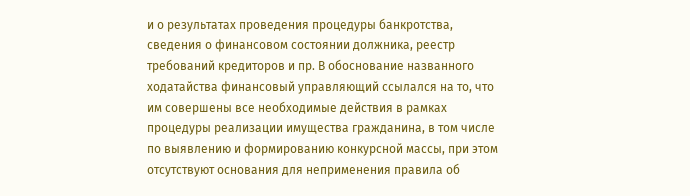и о результатах проведения процедуры банкротства, сведения о финансовом состоянии должника, реестр требований кредиторов и пр. В обоснование названного ходатайства финансовый управляющий ссылался на то, что им совершены все необходимые действия в рамках процедуры реализации имущества гражданина, в том числе по выявлению и формированию конкурсной массы, при этом отсутствуют основания для неприменения правила об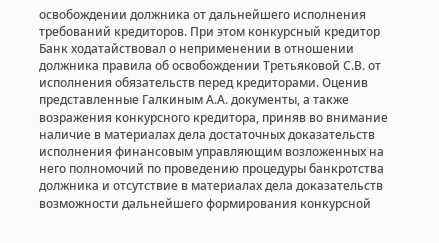освобождении должника от дальнейшего исполнения требований кредиторов. При этом конкурсный кредитор Банк ходатайствовал о неприменении в отношении должника правила об освобождении Третьяковой С.В. от исполнения обязательств перед кредиторами. Оценив представленные Галкиным А.А. документы, а также возражения конкурсного кредитора, приняв во внимание наличие в материалах дела достаточных доказательств исполнения финансовым управляющим возложенных на него полномочий по проведению процедуры банкротства должника и отсутствие в материалах дела доказательств возможности дальнейшего формирования конкурсной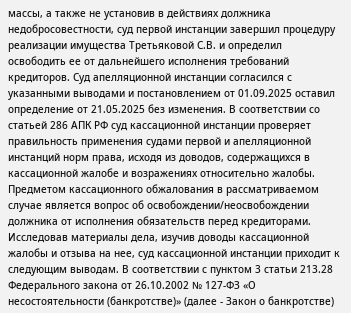массы, а также не установив в действиях должника недобросовестности, суд первой инстанции завершил процедуру реализации имущества Третьяковой С.В. и определил освободить ее от дальнейшего исполнения требований кредиторов. Суд апелляционной инстанции согласился с указанными выводами и постановлением от 01.09.2025 оставил определение от 21.05.2025 без изменения. В соответствии со статьей 286 АПК РФ суд кассационной инстанции проверяет правильность применения судами первой и апелляционной инстанций норм права, исходя из доводов, содержащихся в кассационной жалобе и возражениях относительно жалобы. Предметом кассационного обжалования в рассматриваемом случае является вопрос об освобождении/неосвобождении должника от исполнения обязательств перед кредиторами. Исследовав материалы дела, изучив доводы кассационной жалобы и отзыва на нее, суд кассационной инстанции приходит к следующим выводам. В соответствии с пунктом 3 статьи 213.28 Федерального закона от 26.10.2002 № 127-ФЗ «О несостоятельности (банкротстве)» (далее - Закон о банкротстве)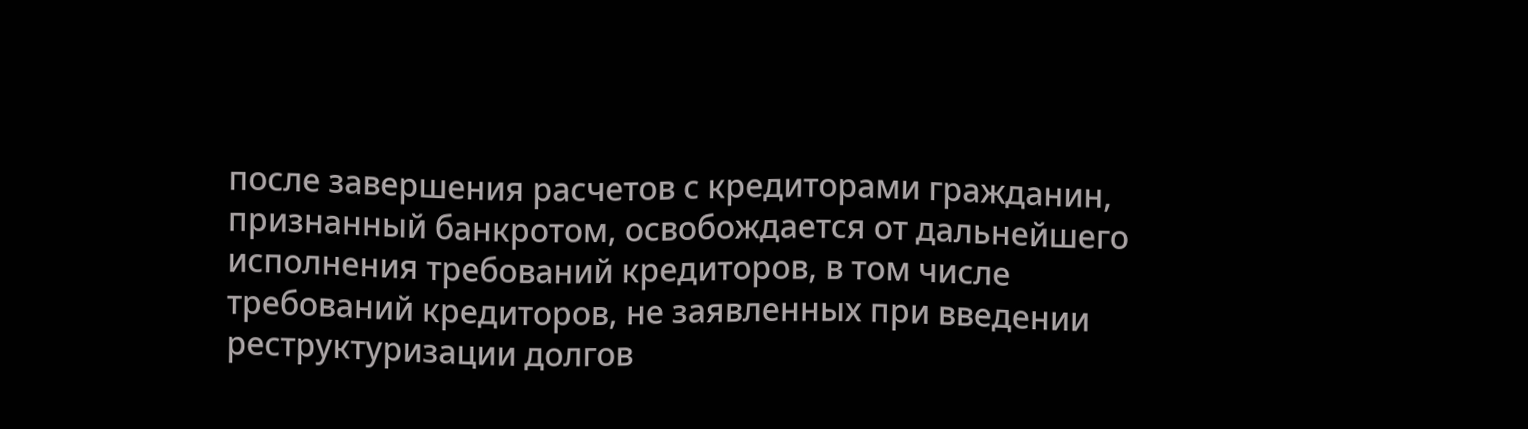после завершения расчетов с кредиторами гражданин, признанный банкротом, освобождается от дальнейшего исполнения требований кредиторов, в том числе требований кредиторов, не заявленных при введении реструктуризации долгов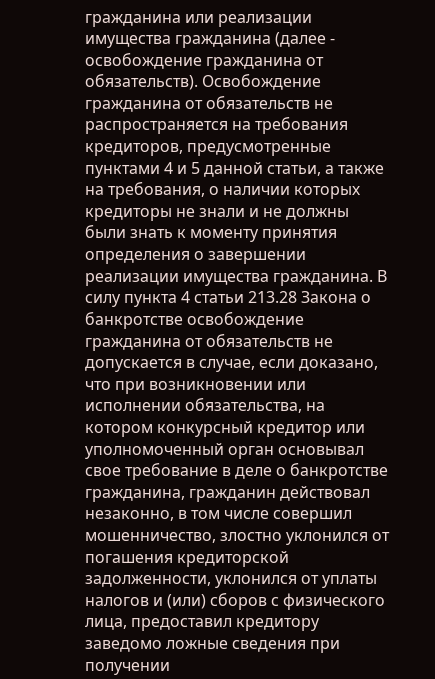гражданина или реализации имущества гражданина (далее - освобождение гражданина от обязательств). Освобождение гражданина от обязательств не распространяется на требования кредиторов, предусмотренные пунктами 4 и 5 данной статьи, а также на требования, о наличии которых кредиторы не знали и не должны были знать к моменту принятия определения о завершении реализации имущества гражданина. В силу пункта 4 статьи 213.28 Закона о банкротстве освобождение гражданина от обязательств не допускается в случае, если доказано, что при возникновении или исполнении обязательства, на котором конкурсный кредитор или уполномоченный орган основывал свое требование в деле о банкротстве гражданина, гражданин действовал незаконно, в том числе совершил мошенничество, злостно уклонился от погашения кредиторской задолженности, уклонился от уплаты налогов и (или) сборов с физического лица, предоставил кредитору заведомо ложные сведения при получении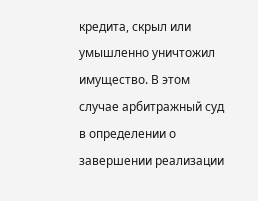кредита, скрыл или умышленно уничтожил имущество. В этом случае арбитражный суд в определении о завершении реализации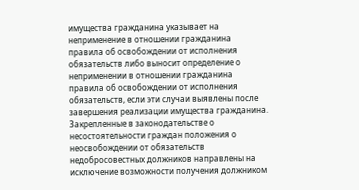имущества гражданина указывает на неприменение в отношении гражданина правила об освобождении от исполнения обязательств либо выносит определение о неприменении в отношении гражданина правила об освобождении от исполнения обязательств, если эти случаи выявлены после завершения реализации имущества гражданина. Закрепленные в законодательстве о несостоятельности граждан положения о неосвобождении от обязательств недобросовестных должников направлены на исключение возможности получения должником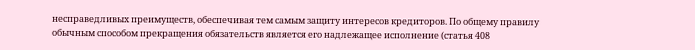несправедливых преимуществ, обеспечивая тем самым защиту интересов кредиторов. По общему правилу обычным способом прекращения обязательств является его надлежащее исполнение (статья 408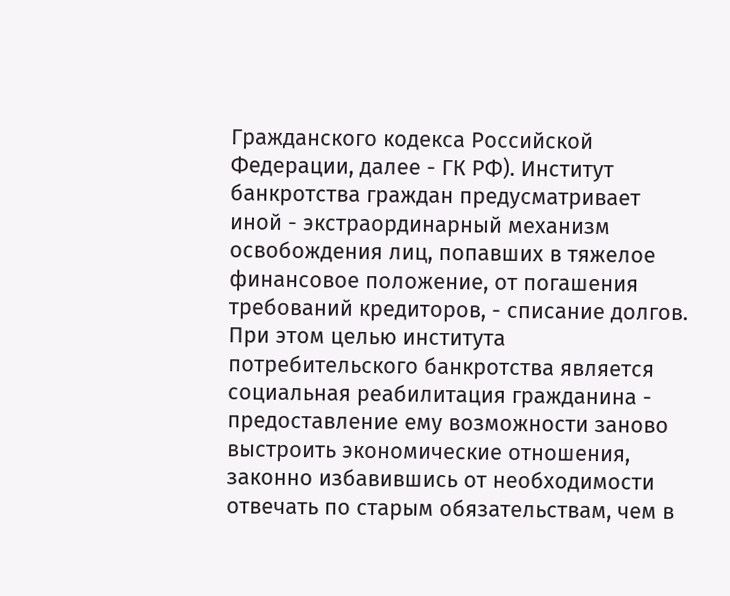Гражданского кодекса Российской Федерации, далее - ГК РФ). Институт банкротства граждан предусматривает иной - экстраординарный механизм освобождения лиц, попавших в тяжелое финансовое положение, от погашения требований кредиторов, - списание долгов. При этом целью института потребительского банкротства является социальная реабилитация гражданина - предоставление ему возможности заново выстроить экономические отношения, законно избавившись от необходимости отвечать по старым обязательствам, чем в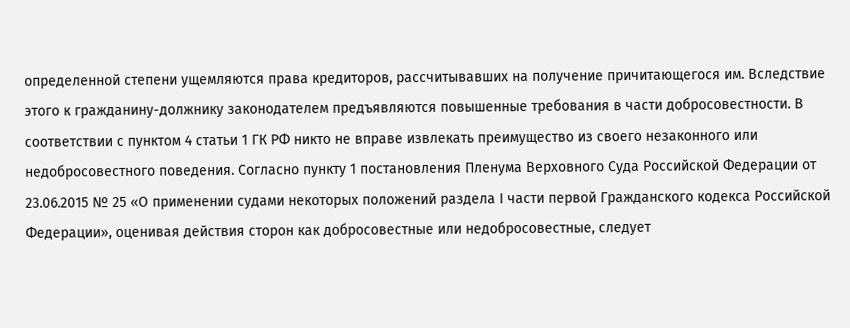определенной степени ущемляются права кредиторов, рассчитывавших на получение причитающегося им. Вследствие этого к гражданину-должнику законодателем предъявляются повышенные требования в части добросовестности. В соответствии с пунктом 4 статьи 1 ГК РФ никто не вправе извлекать преимущество из своего незаконного или недобросовестного поведения. Согласно пункту 1 постановления Пленума Верховного Суда Российской Федерации от 23.06.2015 № 25 «О применении судами некоторых положений раздела I части первой Гражданского кодекса Российской Федерации», оценивая действия сторон как добросовестные или недобросовестные, следует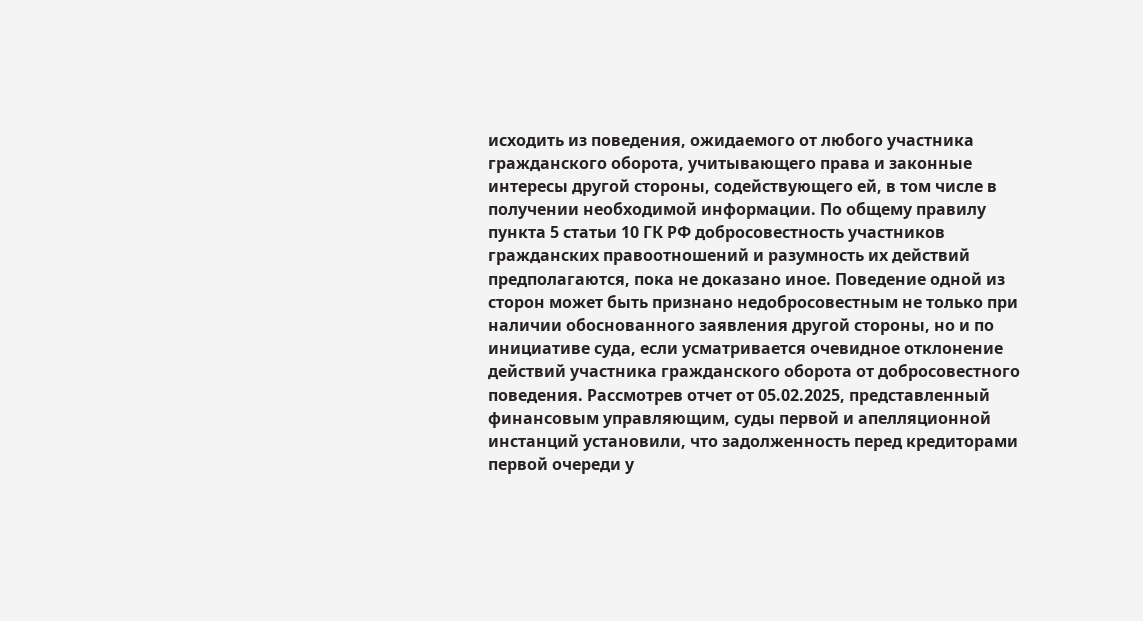исходить из поведения, ожидаемого от любого участника гражданского оборота, учитывающего права и законные интересы другой стороны, содействующего ей, в том числе в получении необходимой информации. По общему правилу пункта 5 статьи 10 ГК РФ добросовестность участников гражданских правоотношений и разумность их действий предполагаются, пока не доказано иное. Поведение одной из сторон может быть признано недобросовестным не только при наличии обоснованного заявления другой стороны, но и по инициативе суда, если усматривается очевидное отклонение действий участника гражданского оборота от добросовестного поведения. Рассмотрев отчет от 05.02.2025, представленный финансовым управляющим, суды первой и апелляционной инстанций установили, что задолженность перед кредиторами первой очереди у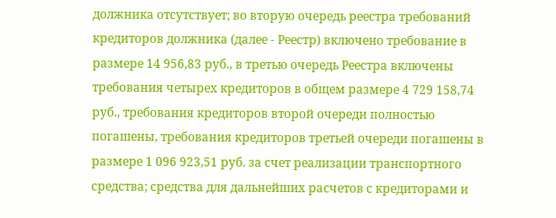должника отсутствует; во вторую очередь реестра требований кредиторов должника (далее - Реестр) включено требование в размере 14 956,83 руб., в третью очередь Реестра включены требования четырех кредиторов в общем размере 4 729 158,74 руб., требования кредиторов второй очереди полностью погашены, требования кредиторов третьей очереди погашены в размере 1 096 923,51 руб. за счет реализации транспортного средства; средства для дальнейших расчетов с кредиторами и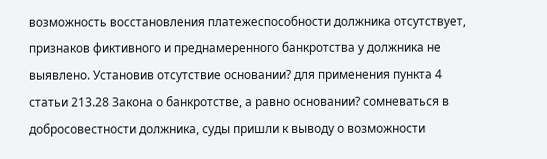возможность восстановления платежеспособности должника отсутствует, признаков фиктивного и преднамеренного банкротства у должника не выявлено. Установив отсутствие основании? для применения пункта 4 статьи 213.28 Закона о банкротстве, а равно основании? сомневаться в добросовестности должника, суды пришли к выводу о возможности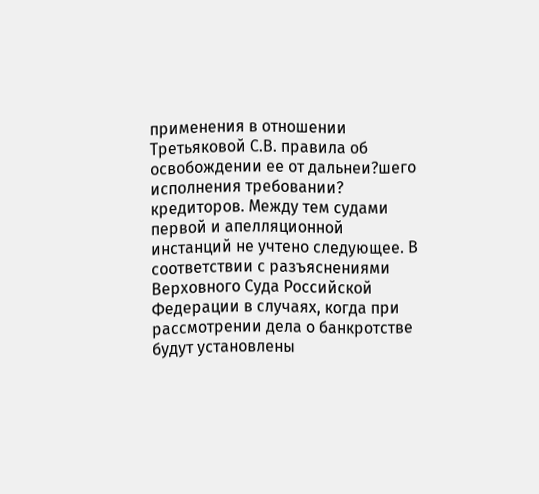применения в отношении Третьяковой С.В. правила об освобождении ее от дальнеи?шего исполнения требовании? кредиторов. Между тем судами первой и апелляционной инстанций не учтено следующее. В соответствии с разъяснениями Верховного Суда Российской Федерации в случаях, когда при рассмотрении дела о банкротстве будут установлены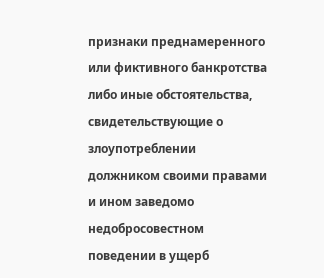признаки преднамеренного или фиктивного банкротства либо иные обстоятельства, свидетельствующие о злоупотреблении должником своими правами и ином заведомо недобросовестном поведении в ущерб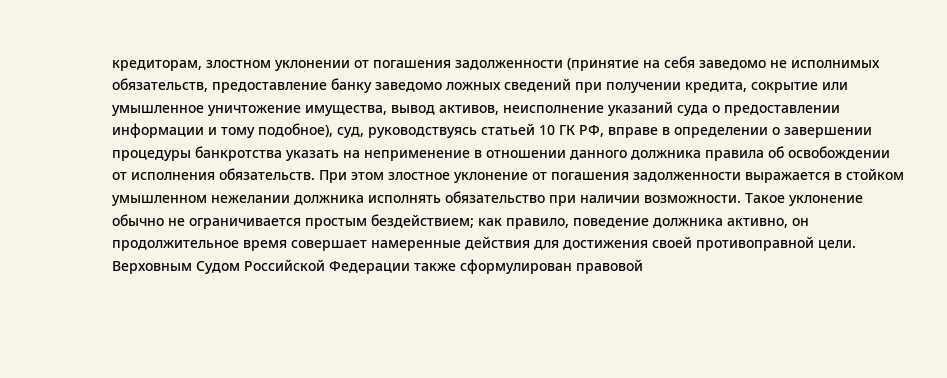кредиторам, злостном уклонении от погашения задолженности (принятие на себя заведомо не исполнимых обязательств, предоставление банку заведомо ложных сведений при получении кредита, сокрытие или умышленное уничтожение имущества, вывод активов, неисполнение указаний суда о предоставлении информации и тому подобное), суд, руководствуясь статьей 10 ГК РФ, вправе в определении о завершении процедуры банкротства указать на неприменение в отношении данного должника правила об освобождении от исполнения обязательств. При этом злостное уклонение от погашения задолженности выражается в стойком умышленном нежелании должника исполнять обязательство при наличии возможности. Такое уклонение обычно не ограничивается простым бездействием; как правило, поведение должника активно, он продолжительное время совершает намеренные действия для достижения своей противоправной цели. Верховным Судом Российской Федерации также сформулирован правовой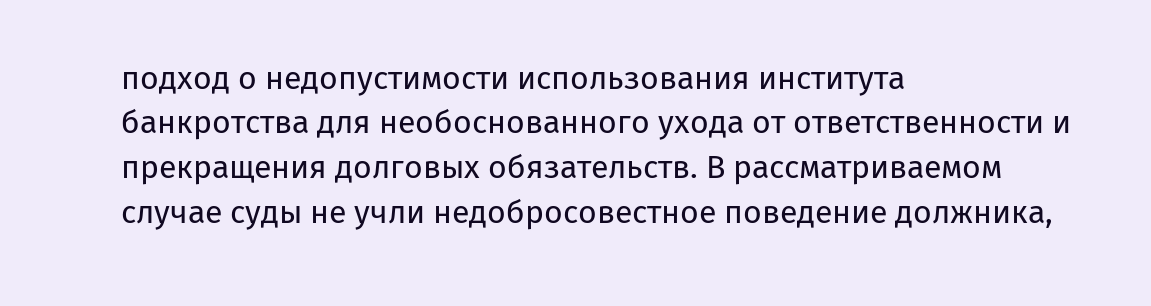подход о недопустимости использования института банкротства для необоснованного ухода от ответственности и прекращения долговых обязательств. В рассматриваемом случае суды не учли недобросовестное поведение должника,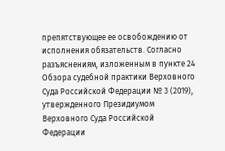препятствующее ее освобождению от исполнения обязательств. Согласно разъяснениям, изложенным в пункте 24 Обзора судебной практики Верховного Суда Российской Федерации № 3 (2019), утвержденного Президиумом Верховного Суда Российской Федерации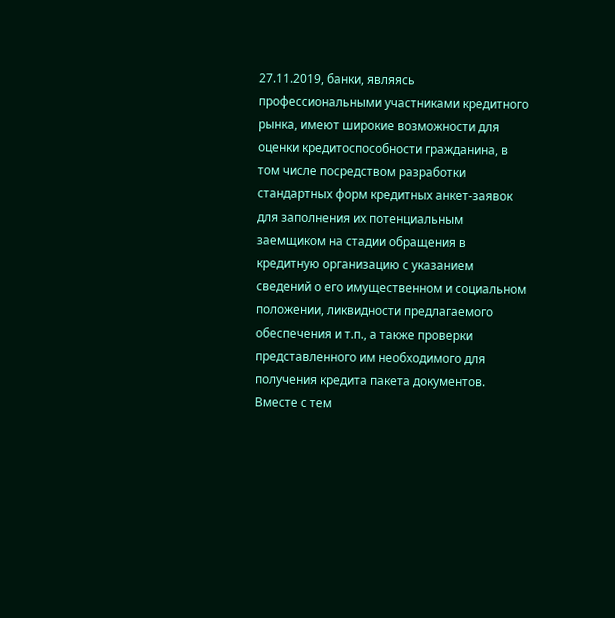27.11.2019, банки, являясь профессиональными участниками кредитного рынка, имеют широкие возможности для оценки кредитоспособности гражданина, в том числе посредством разработки стандартных форм кредитных анкет-заявок для заполнения их потенциальным заемщиком на стадии обращения в кредитную организацию с указанием сведений о его имущественном и социальном положении, ликвидности предлагаемого обеспечения и т.п., а также проверки представленного им необходимого для получения кредита пакета документов. Вместе с тем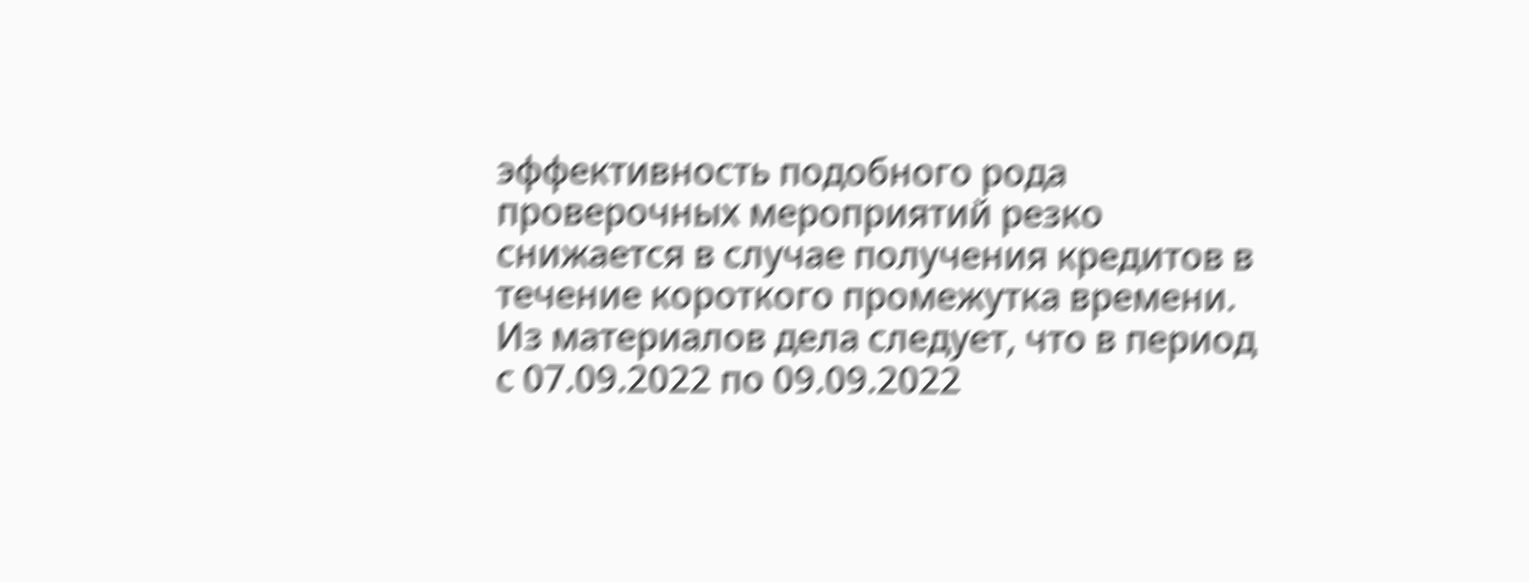эффективность подобного рода проверочных мероприятий резко снижается в случае получения кредитов в течение короткого промежутка времени. Из материалов дела следует, что в период с 07.09.2022 по 09.09.2022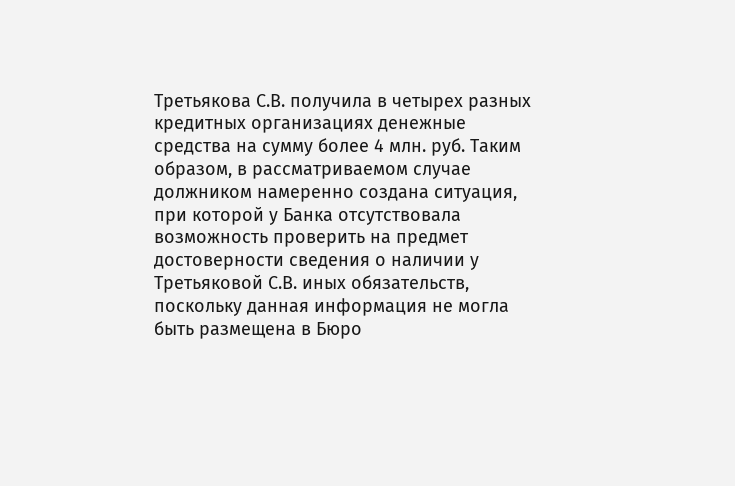Третьякова С.В. получила в четырех разных кредитных организациях денежные средства на сумму более 4 млн. руб. Таким образом, в рассматриваемом случае должником намеренно создана ситуация, при которой у Банка отсутствовала возможность проверить на предмет достоверности сведения о наличии у Третьяковой С.В. иных обязательств, поскольку данная информация не могла быть размещена в Бюро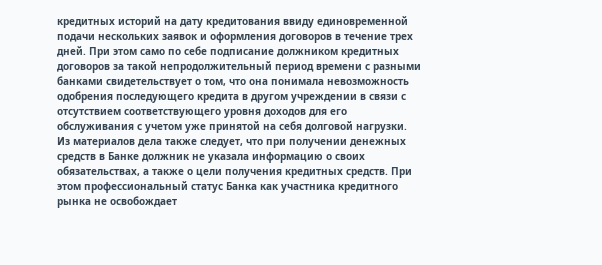кредитных историй на дату кредитования ввиду единовременной подачи нескольких заявок и оформления договоров в течение трех дней. При этом само по себе подписание должником кредитных договоров за такой непродолжительный период времени с разными банками свидетельствует о том, что она понимала невозможность одобрения последующего кредита в другом учреждении в связи с отсутствием соответствующего уровня доходов для его обслуживания с учетом уже принятой на себя долговой нагрузки. Из материалов дела также следует, что при получении денежных средств в Банке должник не указала информацию о своих обязательствах, а также о цели получения кредитных средств. При этом профессиональный статус Банка как участника кредитного рынка не освобождает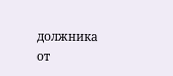должника от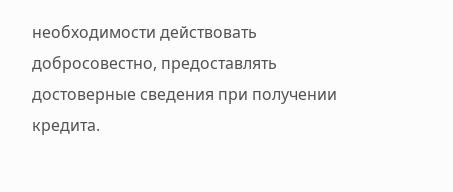необходимости действовать добросовестно, предоставлять достоверные сведения при получении кредита.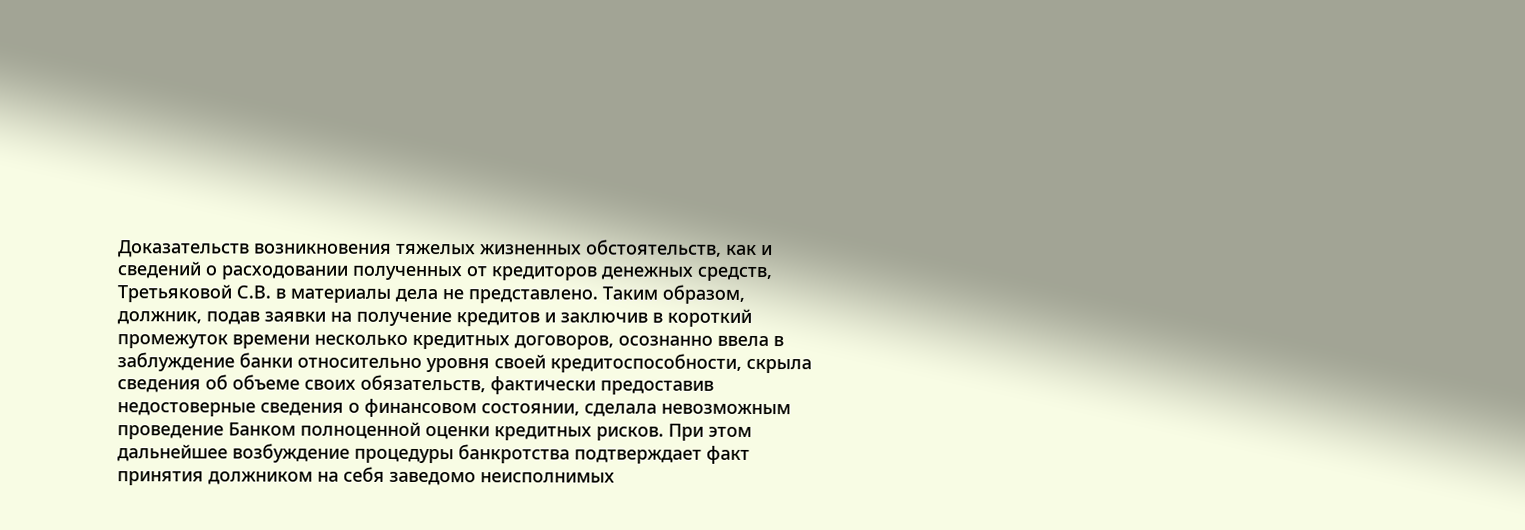Доказательств возникновения тяжелых жизненных обстоятельств, как и сведений о расходовании полученных от кредиторов денежных средств, Третьяковой С.В. в материалы дела не представлено. Таким образом, должник, подав заявки на получение кредитов и заключив в короткий промежуток времени несколько кредитных договоров, осознанно ввела в заблуждение банки относительно уровня своей кредитоспособности, скрыла сведения об объеме своих обязательств, фактически предоставив недостоверные сведения о финансовом состоянии, сделала невозможным проведение Банком полноценной оценки кредитных рисков. При этом дальнейшее возбуждение процедуры банкротства подтверждает факт принятия должником на себя заведомо неисполнимых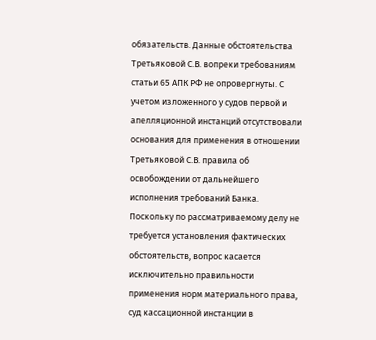обязательств. Данные обстоятельства Третьяковой С.В. вопреки требованиям статьи 65 АПК РФ не опровергнуты. С учетом изложенного у судов первой и апелляционной инстанций отсутствовали основания для применения в отношении Третьяковой С.В. правила об освобождении от дальнейшего исполнения требований Банка. Поскольку по рассматриваемому делу не требуется установления фактических обстоятельств, вопрос касается исключительно правильности применения норм материального права, суд кассационной инстанции в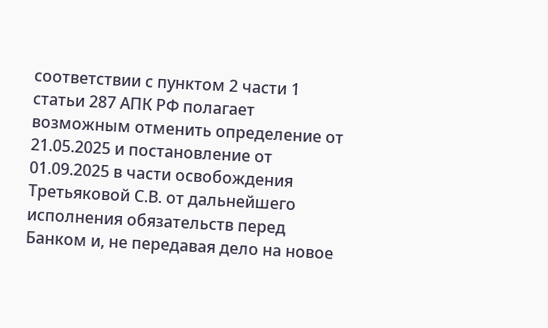соответствии с пунктом 2 части 1 статьи 287 АПК РФ полагает возможным отменить определение от 21.05.2025 и постановление от 01.09.2025 в части освобождения Третьяковой С.В. от дальнейшего исполнения обязательств перед Банком и, не передавая дело на новое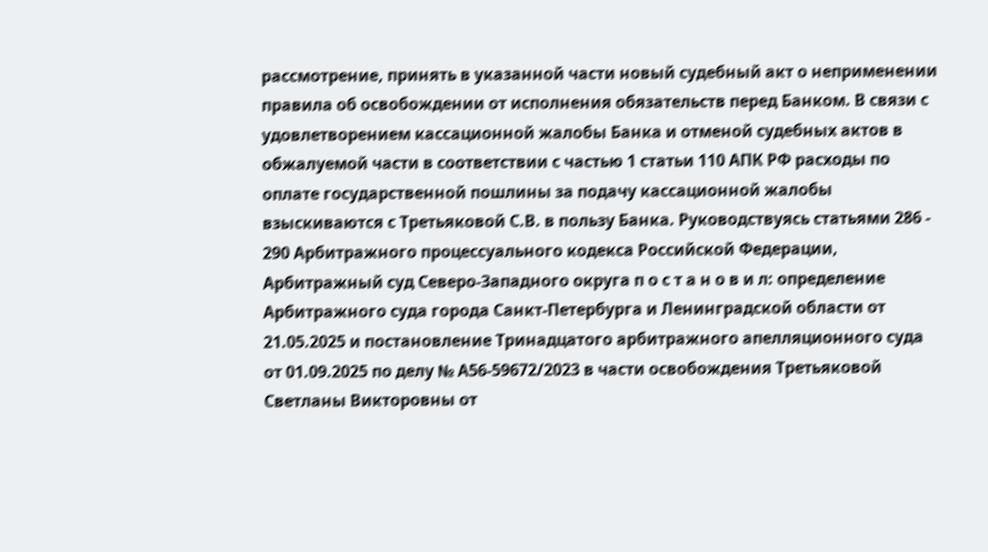рассмотрение, принять в указанной части новый судебный акт о неприменении правила об освобождении от исполнения обязательств перед Банком. В связи с удовлетворением кассационной жалобы Банка и отменой судебных актов в обжалуемой части в соответствии с частью 1 статьи 110 АПК РФ расходы по оплате государственной пошлины за подачу кассационной жалобы взыскиваются с Третьяковой С.В. в пользу Банка. Руководствуясь статьями 286 - 290 Арбитражного процессуального кодекса Российской Федерации, Арбитражный суд Северо-Западного округа п о с т а н о в и л: определение Арбитражного суда города Санкт-Петербурга и Ленинградской области от 21.05.2025 и постановление Тринадцатого арбитражного апелляционного суда от 01.09.2025 по делу № А56-59672/2023 в части освобождения Третьяковой Светланы Викторовны от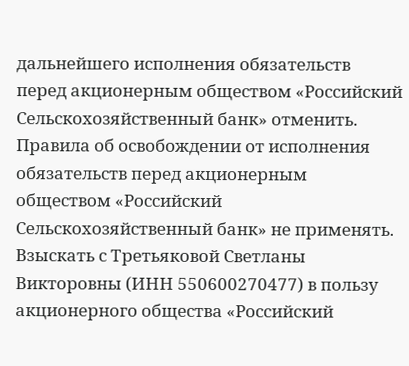дальнейшего исполнения обязательств перед акционерным обществом «Российский Сельскохозяйственный банк» отменить. Правила об освобождении от исполнения обязательств перед акционерным обществом «Российский Сельскохозяйственный банк» не применять. Взыскать с Третьяковой Светланы Викторовны (ИНН 550600270477) в пользу акционерного общества «Российский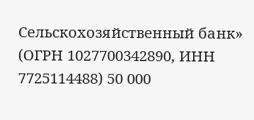Сельскохозяйственный банк» (ОГРН 1027700342890, ИНН 7725114488) 50 000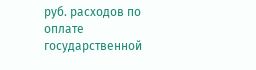руб. расходов по оплате государственной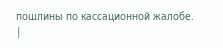пошлины по кассационной жалобе.
|